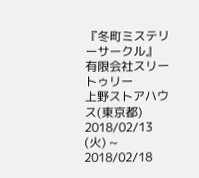『冬町ミステリーサークル』
有限会社スリートゥリー
上野ストアハウス(東京都)
2018/02/13 (火) ~ 2018/02/18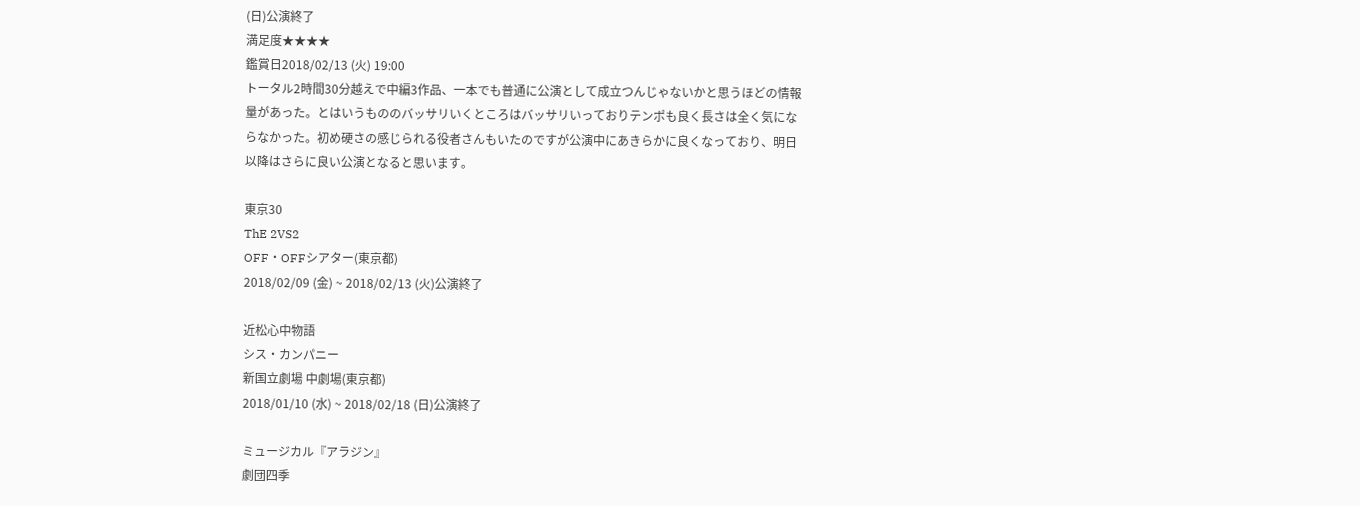(日)公演終了
満足度★★★★
鑑賞日2018/02/13 (火) 19:00
トータル2時間30分越えで中編3作品、一本でも普通に公演として成立つんじゃないかと思うほどの情報量があった。とはいうもののバッサリいくところはバッサリいっておりテンポも良く長さは全く気にならなかった。初め硬さの感じられる役者さんもいたのですが公演中にあきらかに良くなっており、明日以降はさらに良い公演となると思います。

東京30
ThE 2VS2
OFF・OFFシアター(東京都)
2018/02/09 (金) ~ 2018/02/13 (火)公演終了

近松心中物語
シス・カンパニー
新国立劇場 中劇場(東京都)
2018/01/10 (水) ~ 2018/02/18 (日)公演終了

ミュージカル『アラジン』
劇団四季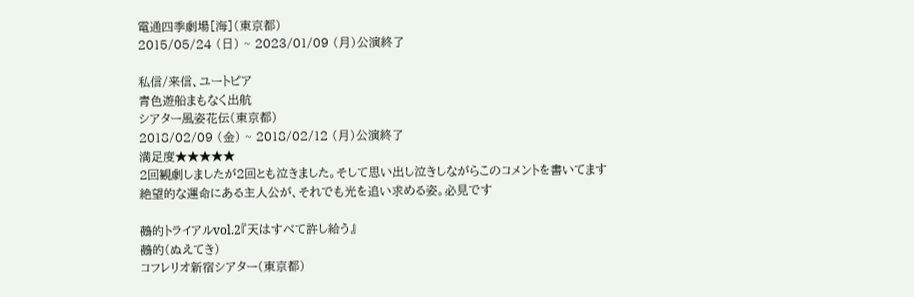電通四季劇場[海](東京都)
2015/05/24 (日) ~ 2023/01/09 (月)公演終了

私信/来信、ユートピア
青色遊船まもなく出航
シアター風姿花伝(東京都)
2018/02/09 (金) ~ 2018/02/12 (月)公演終了
満足度★★★★★
2回観劇しましたが2回とも泣きました。そして思い出し泣きしながらこのコメントを書いてます
絶望的な運命にある主人公が、それでも光を追い求める姿。必見です

鵺的トライアルvol.2『天はすべて許し給う』
鵺的(ぬえてき)
コフレリオ新宿シアター(東京都)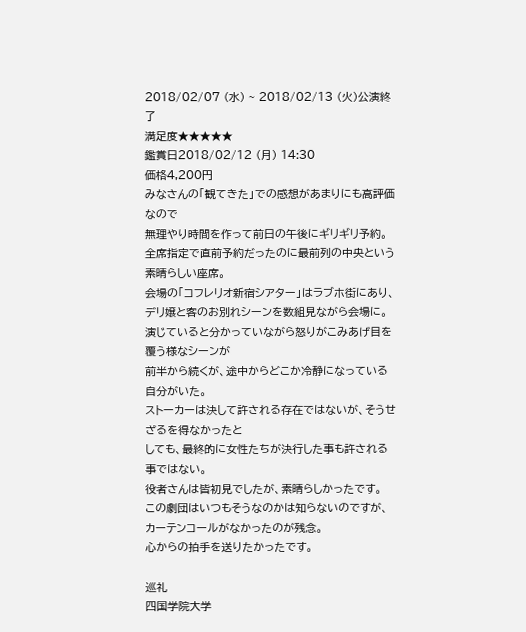2018/02/07 (水) ~ 2018/02/13 (火)公演終了
満足度★★★★★
鑑賞日2018/02/12 (月) 14:30
価格4,200円
みなさんの「観てきた」での感想があまりにも高評価なので
無理やり時間を作って前日の午後にギリギリ予約。
全席指定で直前予約だったのに最前列の中央という素晴らしい座席。
会場の「コフレリオ新宿シアター」はラブホ街にあり、
デリ嬢と客のお別れシーンを数組見ながら会場に。
演じていると分かっていながら怒りがこみあげ目を覆う様なシーンが
前半から続くが、途中からどこか冷静になっている自分がいた。
ストーカーは決して許される存在ではないが、そうせざるを得なかったと
しても、最終的に女性たちが決行した事も許される事ではない。
役者さんは皆初見でしたが、素晴らしかったです。
この劇団はいつもそうなのかは知らないのですが、
カーテンコールがなかったのが残念。
心からの拍手を送りたかったです。

巡礼
四国学院大学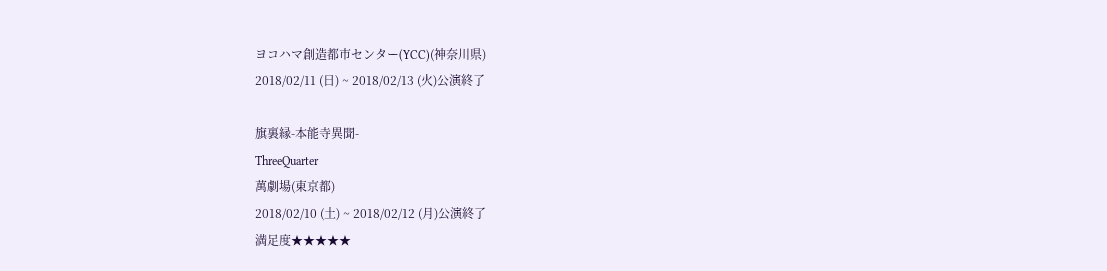ヨコハマ創造都市センター(YCC)(神奈川県)
2018/02/11 (日) ~ 2018/02/13 (火)公演終了

旗裏縁-本能寺異聞-
ThreeQuarter
萬劇場(東京都)
2018/02/10 (土) ~ 2018/02/12 (月)公演終了
満足度★★★★★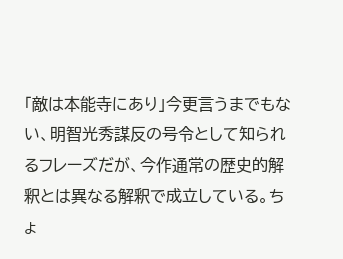「敵は本能寺にあり」今更言うまでもない、明智光秀謀反の号令として知られるフレーズだが、今作通常の歴史的解釈とは異なる解釈で成立している。ちょ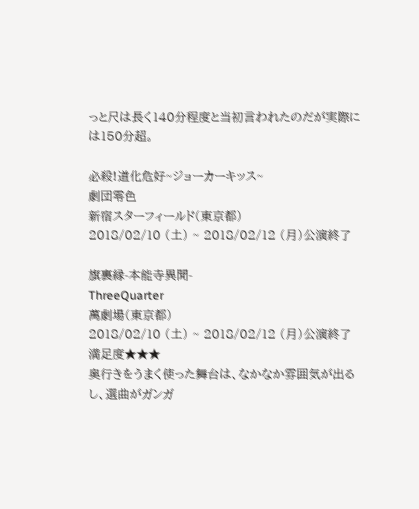っと尺は長く140分程度と当初言われたのだが実際には150分超。

必殺!道化危好~ジョーカーキッス~
劇団零色
新宿スターフィールド(東京都)
2018/02/10 (土) ~ 2018/02/12 (月)公演終了

旗裏縁-本能寺異聞-
ThreeQuarter
萬劇場(東京都)
2018/02/10 (土) ~ 2018/02/12 (月)公演終了
満足度★★★
奥行きをうまく使った舞台は、なかなか雰囲気が出るし、選曲がガンガ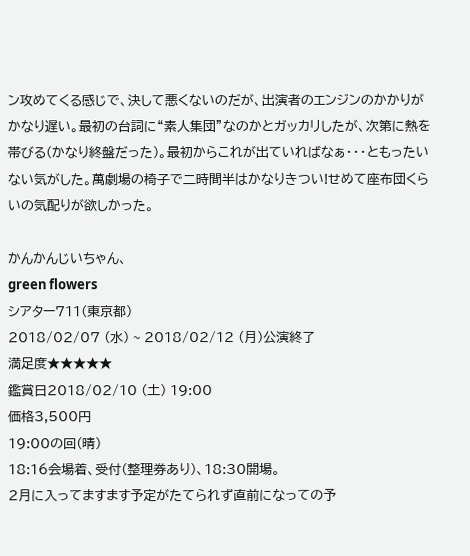ン攻めてくる感じで、決して悪くないのだが、出演者のエンジンのかかりがかなり遅い。最初の台詞に“素人集団”なのかとガッカリしたが、次第に熱を帯びる(かなり終盤だった)。最初からこれが出ていればなぁ・・・ともったいない気がした。萬劇場の椅子で二時間半はかなりきつい!せめて座布団くらいの気配りが欲しかった。

かんかんじいちゃん、
green flowers
シアター711(東京都)
2018/02/07 (水) ~ 2018/02/12 (月)公演終了
満足度★★★★★
鑑賞日2018/02/10 (土) 19:00
価格3,500円
19:00の回(晴)
18:16会場着、受付(整理券あり)、18:30開場。
2月に入ってますます予定がたてられず直前になっての予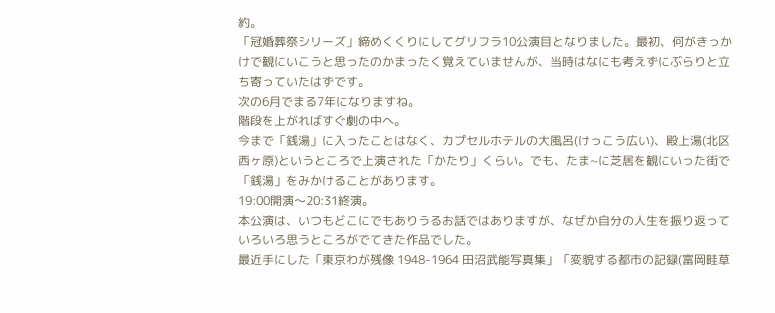約。
「冠婚葬祭シリーズ」締めくくりにしてグリフラ10公演目となりました。最初、何がきっかけで観にいこうと思ったのかまったく覚えていませんが、当時はなにも考えずにぶらりと立ち寄っていたはずです。
次の6月でまる7年になりますね。
階段を上がればすぐ劇の中へ。
今まで「銭湯」に入ったことはなく、カプセルホテルの大風呂(けっこう広い)、殿上湯(北区西ヶ原)というところで上演された「かたり」くらい。でも、たま~に芝居を観にいった街で「銭湯」をみかけることがあります。
19:00開演〜20:31終演。
本公演は、いつもどこにでもありうるお話ではありますが、なぜか自分の人生を振り返っていろいろ思うところがでてきた作品でした。
最近手にした「東京わが残像 1948-1964 田沼武能写真集」「変貌する都市の記録(富岡畦草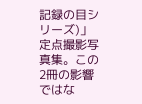記録の目シリーズ)」定点撮影写真集。この2冊の影響ではな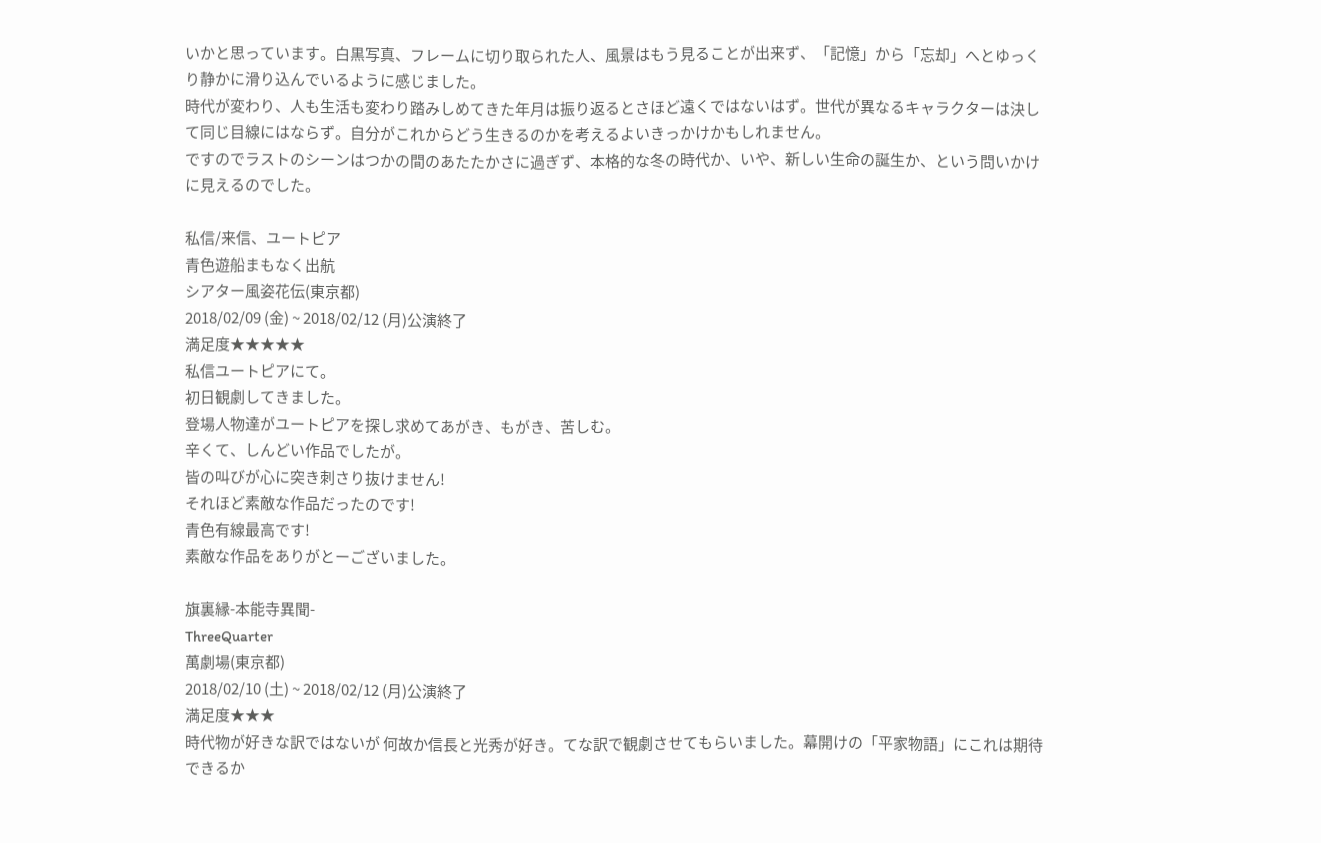いかと思っています。白黒写真、フレームに切り取られた人、風景はもう見ることが出来ず、「記憶」から「忘却」へとゆっくり静かに滑り込んでいるように感じました。
時代が変わり、人も生活も変わり踏みしめてきた年月は振り返るとさほど遠くではないはず。世代が異なるキャラクターは決して同じ目線にはならず。自分がこれからどう生きるのかを考えるよいきっかけかもしれません。
ですのでラストのシーンはつかの間のあたたかさに過ぎず、本格的な冬の時代か、いや、新しい生命の誕生か、という問いかけに見えるのでした。

私信/来信、ユートピア
青色遊船まもなく出航
シアター風姿花伝(東京都)
2018/02/09 (金) ~ 2018/02/12 (月)公演終了
満足度★★★★★
私信ユートピアにて。
初日観劇してきました。
登場人物達がユートピアを探し求めてあがき、もがき、苦しむ。
辛くて、しんどい作品でしたが。
皆の叫びが心に突き刺さり抜けません!
それほど素敵な作品だったのです!
青色有線最高です!
素敵な作品をありがとーございました。

旗裏縁-本能寺異聞-
ThreeQuarter
萬劇場(東京都)
2018/02/10 (土) ~ 2018/02/12 (月)公演終了
満足度★★★
時代物が好きな訳ではないが 何故か信長と光秀が好き。てな訳で観劇させてもらいました。幕開けの「平家物語」にこれは期待できるか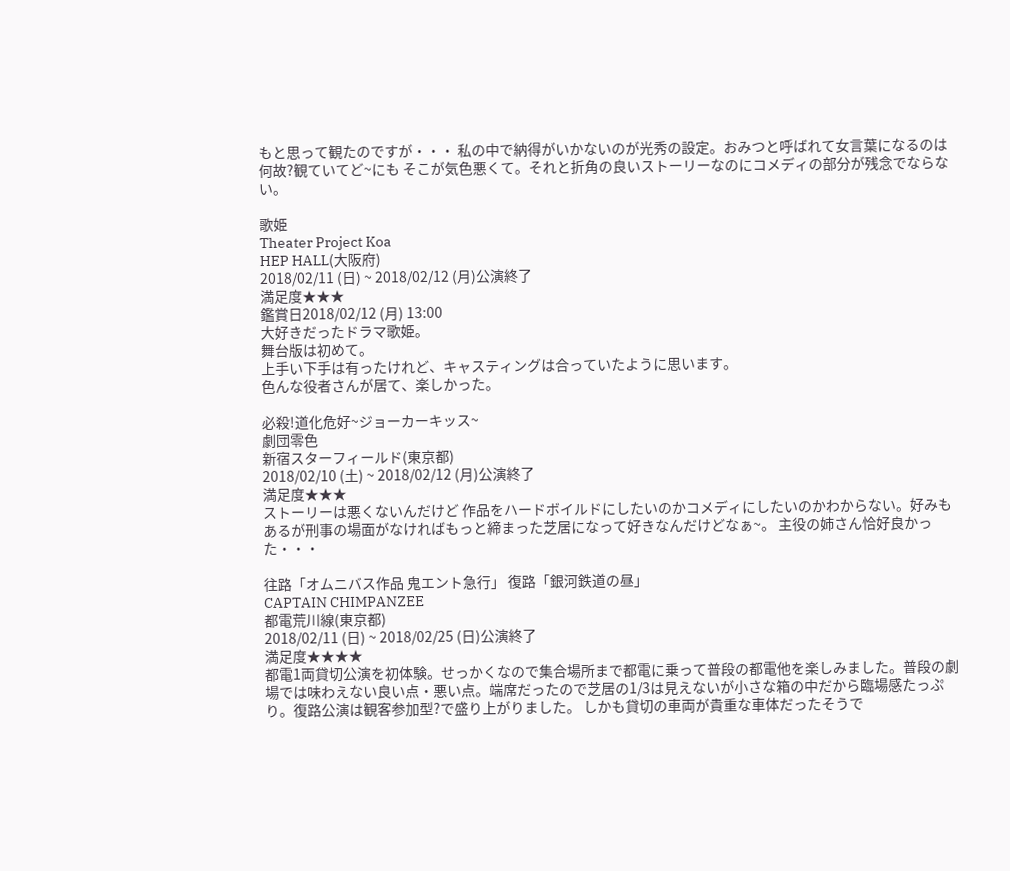もと思って観たのですが・・・ 私の中で納得がいかないのが光秀の設定。おみつと呼ばれて女言葉になるのは何故?観ていてど~にも そこが気色悪くて。それと折角の良いストーリーなのにコメディの部分が残念でならない。

歌姫
Theater Project Koa
HEP HALL(大阪府)
2018/02/11 (日) ~ 2018/02/12 (月)公演終了
満足度★★★
鑑賞日2018/02/12 (月) 13:00
大好きだったドラマ歌姫。
舞台版は初めて。
上手い下手は有ったけれど、キャスティングは合っていたように思います。
色んな役者さんが居て、楽しかった。

必殺!道化危好~ジョーカーキッス~
劇団零色
新宿スターフィールド(東京都)
2018/02/10 (土) ~ 2018/02/12 (月)公演終了
満足度★★★
ストーリーは悪くないんだけど 作品をハードボイルドにしたいのかコメディにしたいのかわからない。好みもあるが刑事の場面がなければもっと締まった芝居になって好きなんだけどなぁ~。 主役の姉さん恰好良かった・・・

往路「オムニバス作品 鬼エント急行」 復路「銀河鉄道の昼」
CAPTAIN CHIMPANZEE
都電荒川線(東京都)
2018/02/11 (日) ~ 2018/02/25 (日)公演終了
満足度★★★★
都電1両貸切公演を初体験。せっかくなので集合場所まで都電に乗って普段の都電他を楽しみました。普段の劇場では味わえない良い点・悪い点。端席だったので芝居の1/3は見えないが小さな箱の中だから臨場感たっぷり。復路公演は観客参加型?で盛り上がりました。 しかも貸切の車両が貴重な車体だったそうで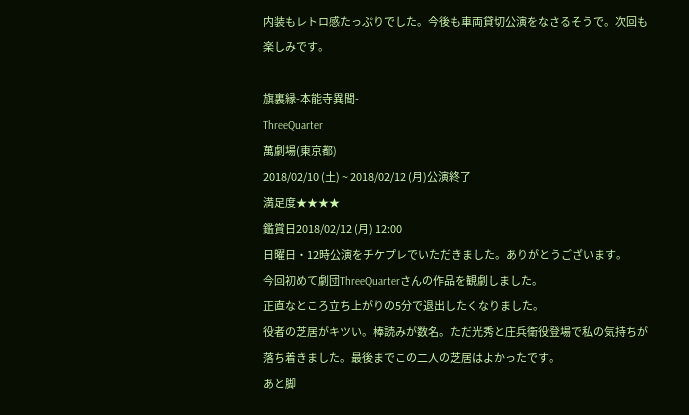内装もレトロ感たっぷりでした。今後も車両貸切公演をなさるそうで。次回も楽しみです。

旗裏縁-本能寺異聞-
ThreeQuarter
萬劇場(東京都)
2018/02/10 (土) ~ 2018/02/12 (月)公演終了
満足度★★★★
鑑賞日2018/02/12 (月) 12:00
日曜日・12時公演をチケプレでいただきました。ありがとうございます。
今回初めて劇団ThreeQuarterさんの作品を観劇しました。
正直なところ立ち上がりの5分で退出したくなりました。
役者の芝居がキツい。棒読みが数名。ただ光秀と庄兵衛役登場で私の気持ちが落ち着きました。最後までこの二人の芝居はよかったです。
あと脚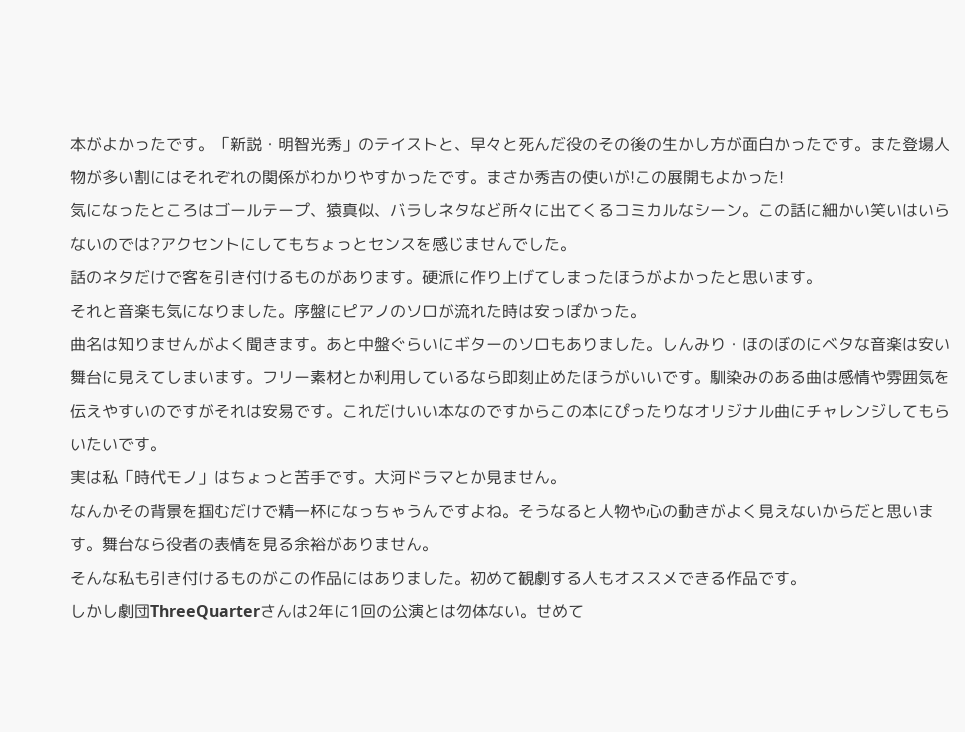本がよかったです。「新説・明智光秀」のテイストと、早々と死んだ役のその後の生かし方が面白かったです。また登場人物が多い割にはそれぞれの関係がわかりやすかったです。まさか秀吉の使いが!この展開もよかった!
気になったところはゴールテープ、猿真似、バラしネタなど所々に出てくるコミカルなシーン。この話に細かい笑いはいらないのでは?アクセントにしてもちょっとセンスを感じませんでした。
話のネタだけで客を引き付けるものがあります。硬派に作り上げてしまったほうがよかったと思います。
それと音楽も気になりました。序盤にピアノのソロが流れた時は安っぽかった。
曲名は知りませんがよく聞きます。あと中盤ぐらいにギターのソロもありました。しんみり・ほのぼのにベタな音楽は安い舞台に見えてしまいます。フリー素材とか利用しているなら即刻止めたほうがいいです。馴染みのある曲は感情や雰囲気を伝えやすいのですがそれは安易です。これだけいい本なのですからこの本にぴったりなオリジナル曲にチャレンジしてもらいたいです。
実は私「時代モノ」はちょっと苦手です。大河ドラマとか見ません。
なんかその背景を掴むだけで精一杯になっちゃうんですよね。そうなると人物や心の動きがよく見えないからだと思います。舞台なら役者の表情を見る余裕がありません。
そんな私も引き付けるものがこの作品にはありました。初めて観劇する人もオススメできる作品です。
しかし劇団ThreeQuarterさんは2年に1回の公演とは勿体ない。せめて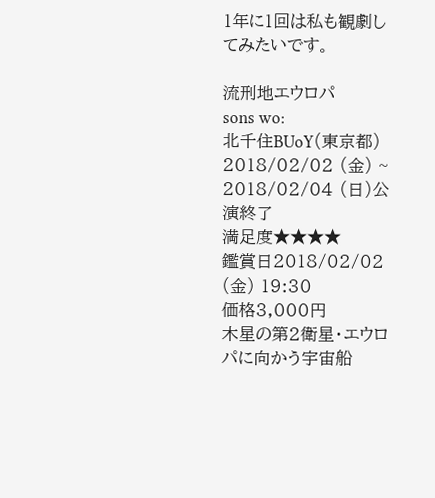1年に1回は私も観劇してみたいです。

流刑地エウロパ
sons wo:
北千住BUoY(東京都)
2018/02/02 (金) ~ 2018/02/04 (日)公演終了
満足度★★★★
鑑賞日2018/02/02 (金) 19:30
価格3,000円
木星の第2衛星・エウロパに向かう宇宙船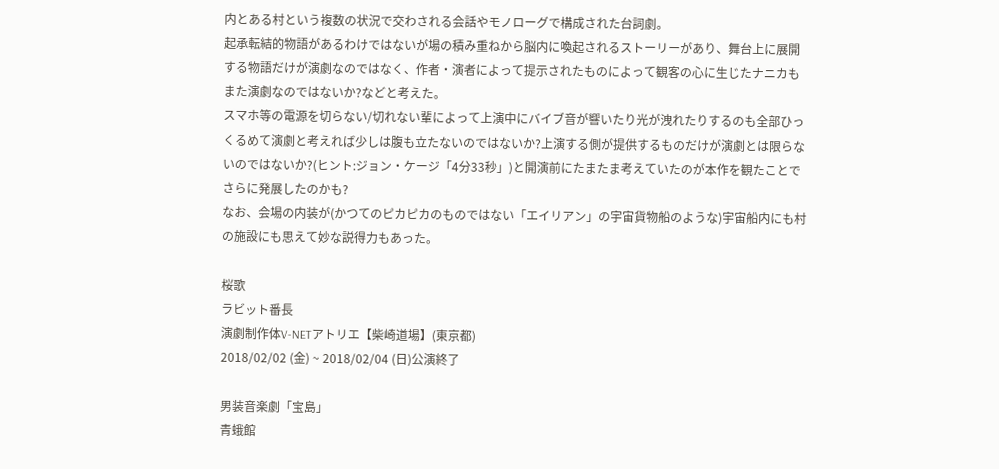内とある村という複数の状況で交わされる会話やモノローグで構成された台詞劇。
起承転結的物語があるわけではないが場の積み重ねから脳内に喚起されるストーリーがあり、舞台上に展開する物語だけが演劇なのではなく、作者・演者によって提示されたものによって観客の心に生じたナニカもまた演劇なのではないか?などと考えた。
スマホ等の電源を切らない/切れない輩によって上演中にバイブ音が響いたり光が洩れたりするのも全部ひっくるめて演劇と考えれば少しは腹も立たないのではないか?上演する側が提供するものだけが演劇とは限らないのではないか?(ヒント:ジョン・ケージ「4分33秒」)と開演前にたまたま考えていたのが本作を観たことでさらに発展したのかも?
なお、会場の内装が(かつてのピカピカのものではない「エイリアン」の宇宙貨物船のような)宇宙船内にも村の施設にも思えて妙な説得力もあった。

桜歌
ラビット番長
演劇制作体V-NETアトリエ【柴崎道場】(東京都)
2018/02/02 (金) ~ 2018/02/04 (日)公演終了

男装音楽劇「宝島」
青蛾館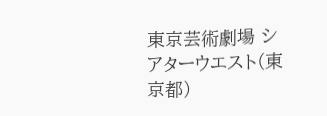東京芸術劇場 シアターウエスト(東京都)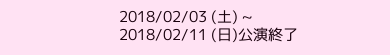2018/02/03 (土) ~ 2018/02/11 (日)公演終了